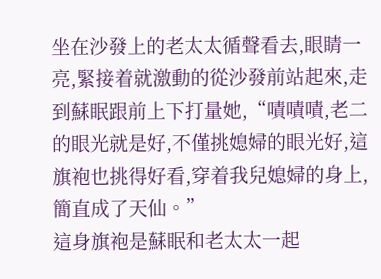坐在沙發上的老太太循聲看去,眼睛一亮,緊接着就激動的從沙發前站起來,走到蘇眠跟前上下打量她,“嘖嘖嘖,老二的眼光就是好,不僅挑媳婦的眼光好,這旗袍也挑得好看,穿着我兒媳婦的身上,簡直成了天仙。”
這身旗袍是蘇眠和老太太一起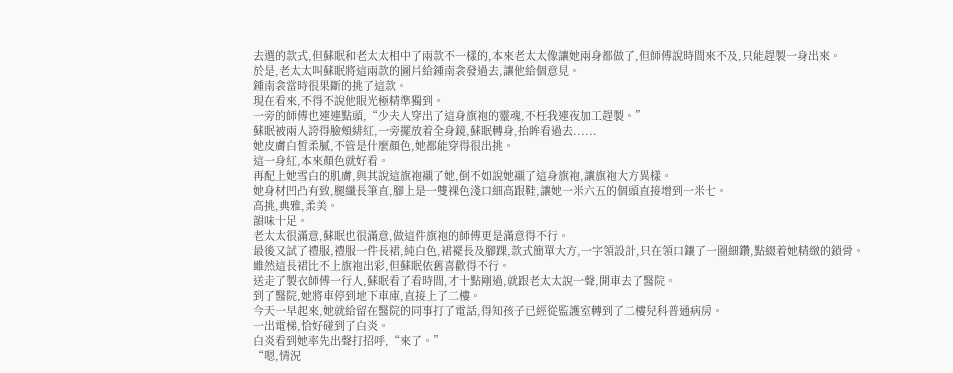去選的款式,但蘇眠和老太太相中了兩款不一樣的,本來老太太像讓她兩身都做了,但師傅說時間來不及,只能趕製一身出來。
於是,老太太叫蘇眠將這兩款的圖片給鍾南衾發過去,讓他給個意見。
鍾南衾當時很果斷的挑了這款。
現在看來,不得不說他眼光極精準獨到。
一旁的師傅也連連點頭,“少夫人穿出了這身旗袍的靈魂,不枉我連夜加工趕製。”
蘇眠被兩人誇得臉頰緋紅,一旁擺放着全身鏡,蘇眠轉身,抬眸看過去......
她皮膚白皙柔膩,不管是什麼顏色,她都能穿得很出挑。
這一身紅,本來顏色就好看。
再配上她雪白的肌膚,與其說這旗袍襯了她,倒不如說她襯了這身旗袍,讓旗袍大方異樣。
她身材凹凸有致,腿纖長筆直,腳上是一雙裸色淺口細高跟鞋,讓她一米六五的個頭直接增到一米七。
高挑,典雅,柔美。
韻味十足。
老太太很滿意,蘇眠也很滿意,做這件旗袍的師傅更是滿意得不行。
最後又試了禮服,禮服一件長裙,純白色,裙襬長及腳踝,款式簡單大方,一字領設計,只在領口鑲了一圈細鑽,點綴着她精緻的鎖骨。
雖然這長裙比不上旗袍出彩,但蘇眠依舊喜歡得不行。
送走了製衣師傅一行人,蘇眠看了看時間,才十點剛過,就跟老太太說一聲,開車去了醫院。
到了醫院,她將車停到地下車庫,直接上了二樓。
今天一早起來,她就給留在醫院的同事打了電話,得知孩子已經從監護室轉到了二樓兒科普通病房。
一出電梯,恰好碰到了白炎。
白炎看到她率先出聲打招呼,“來了。”
“嗯,情況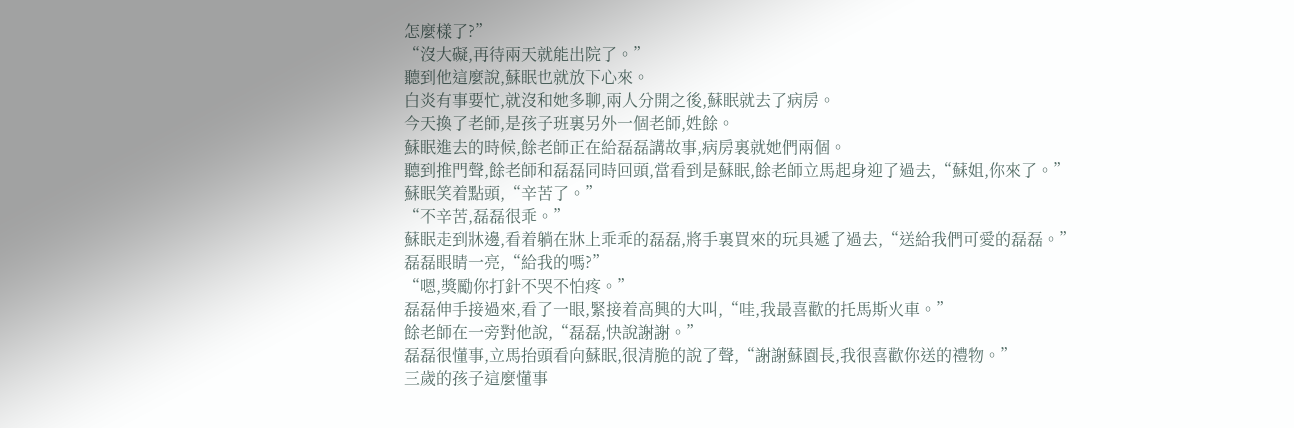怎麼樣了?”
“沒大礙,再待兩天就能出院了。”
聽到他這麼說,蘇眠也就放下心來。
白炎有事要忙,就沒和她多聊,兩人分開之後,蘇眠就去了病房。
今天換了老師,是孩子班裏另外一個老師,姓餘。
蘇眠進去的時候,餘老師正在給磊磊講故事,病房裏就她們兩個。
聽到推門聲,餘老師和磊磊同時回頭,當看到是蘇眠,餘老師立馬起身迎了過去,“蘇姐,你來了。”
蘇眠笑着點頭,“辛苦了。”
“不辛苦,磊磊很乖。”
蘇眠走到牀邊,看着躺在牀上乖乖的磊磊,將手裏買來的玩具遞了過去,“送給我們可愛的磊磊。”
磊磊眼睛一亮,“給我的嗎?”
“嗯,獎勵你打針不哭不怕疼。”
磊磊伸手接過來,看了一眼,緊接着高興的大叫,“哇,我最喜歡的托馬斯火車。”
餘老師在一旁對他說,“磊磊,快說謝謝。”
磊磊很懂事,立馬抬頭看向蘇眠,很清脆的說了聲,“謝謝蘇園長,我很喜歡你送的禮物。”
三歲的孩子這麼懂事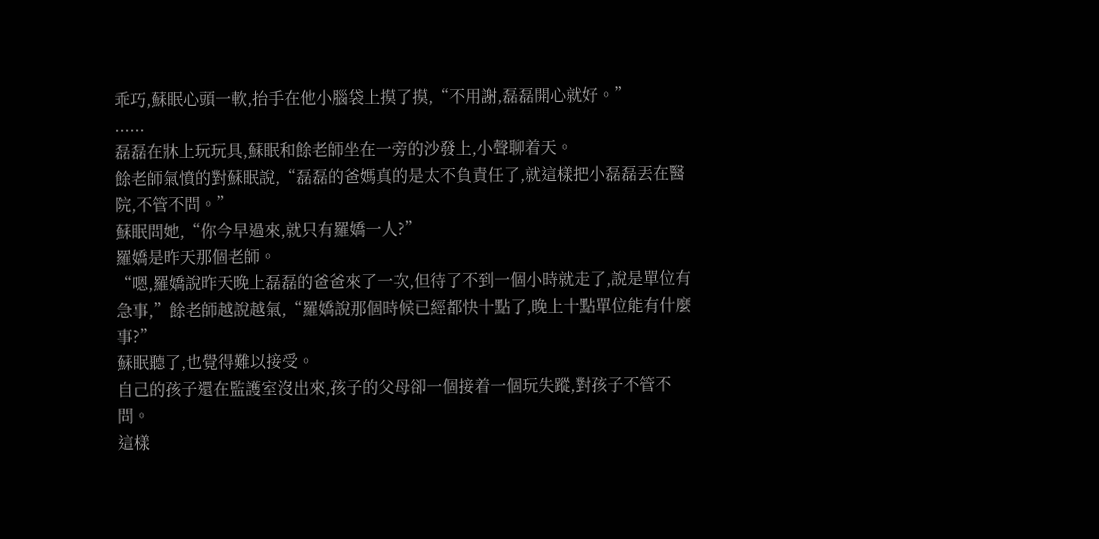乖巧,蘇眠心頭一軟,抬手在他小腦袋上摸了摸,“不用謝,磊磊開心就好。”
......
磊磊在牀上玩玩具,蘇眠和餘老師坐在一旁的沙發上,小聲聊着天。
餘老師氣憤的對蘇眠說,“磊磊的爸媽真的是太不負責任了,就這樣把小磊磊丟在醫院,不管不問。”
蘇眠問她,“你今早過來,就只有羅嬌一人?”
羅嬌是昨天那個老師。
“嗯,羅嬌說昨天晚上磊磊的爸爸來了一次,但待了不到一個小時就走了,說是單位有急事,”餘老師越說越氣,“羅嬌說那個時候已經都快十點了,晚上十點單位能有什麼事?”
蘇眠聽了,也覺得難以接受。
自己的孩子還在監護室沒出來,孩子的父母卻一個接着一個玩失蹤,對孩子不管不問。
這樣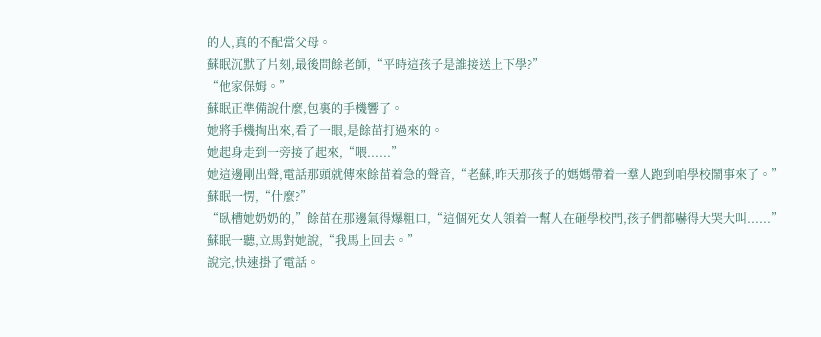的人,真的不配當父母。
蘇眠沉默了片刻,最後問餘老師,“平時這孩子是誰接送上下學?”
“他家保姆。”
蘇眠正準備說什麼,包裏的手機響了。
她將手機掏出來,看了一眼,是餘苗打過來的。
她起身走到一旁接了起來,“喂......”
她這邊剛出聲,電話那頭就傳來餘苗着急的聲音,“老蘇,昨天那孩子的媽媽帶着一羣人跑到咱學校鬧事來了。”
蘇眠一愣,“什麼?”
“臥槽她奶奶的,”餘苗在那邊氣得爆粗口,“這個死女人領着一幫人在砸學校門,孩子們都嚇得大哭大叫......”
蘇眠一聽,立馬對她說,“我馬上回去。”
說完,快速掛了電話。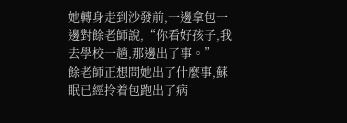她轉身走到沙發前,一邊拿包一邊對餘老師說,“你看好孩子,我去學校一趟,那邊出了事。”
餘老師正想問她出了什麼事,蘇眠已經拎着包跑出了病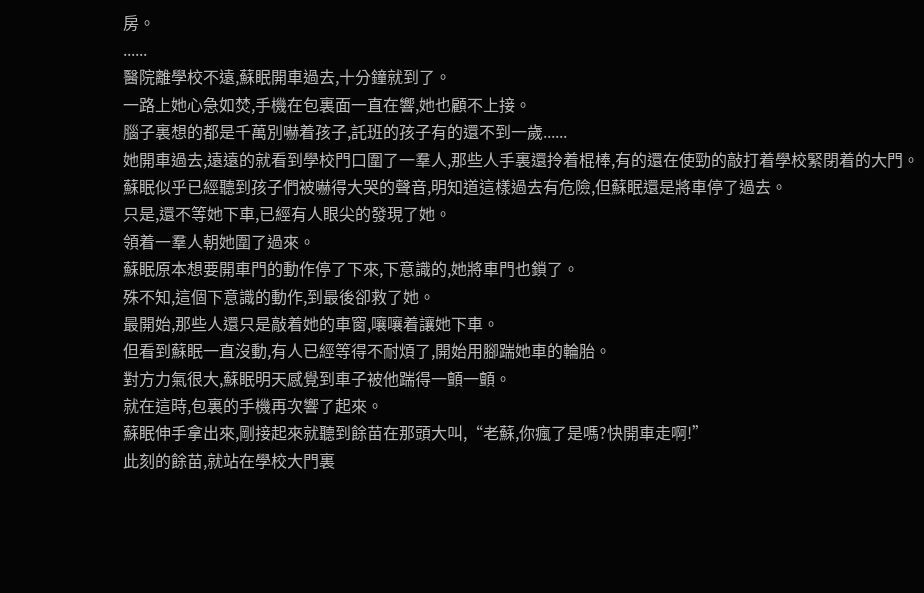房。
......
醫院離學校不遠,蘇眠開車過去,十分鐘就到了。
一路上她心急如焚,手機在包裏面一直在響,她也顧不上接。
腦子裏想的都是千萬別嚇着孩子,託班的孩子有的還不到一歲......
她開車過去,遠遠的就看到學校門口圍了一羣人,那些人手裏還拎着棍棒,有的還在使勁的敲打着學校緊閉着的大門。
蘇眠似乎已經聽到孩子們被嚇得大哭的聲音,明知道這樣過去有危險,但蘇眠還是將車停了過去。
只是,還不等她下車,已經有人眼尖的發現了她。
領着一羣人朝她圍了過來。
蘇眠原本想要開車門的動作停了下來,下意識的,她將車門也鎖了。
殊不知,這個下意識的動作,到最後卻救了她。
最開始,那些人還只是敲着她的車窗,嚷嚷着讓她下車。
但看到蘇眠一直沒動,有人已經等得不耐煩了,開始用腳踹她車的輪胎。
對方力氣很大,蘇眠明天感覺到車子被他踹得一顫一顫。
就在這時,包裏的手機再次響了起來。
蘇眠伸手拿出來,剛接起來就聽到餘苗在那頭大叫,“老蘇,你瘋了是嗎?快開車走啊!”
此刻的餘苗,就站在學校大門裏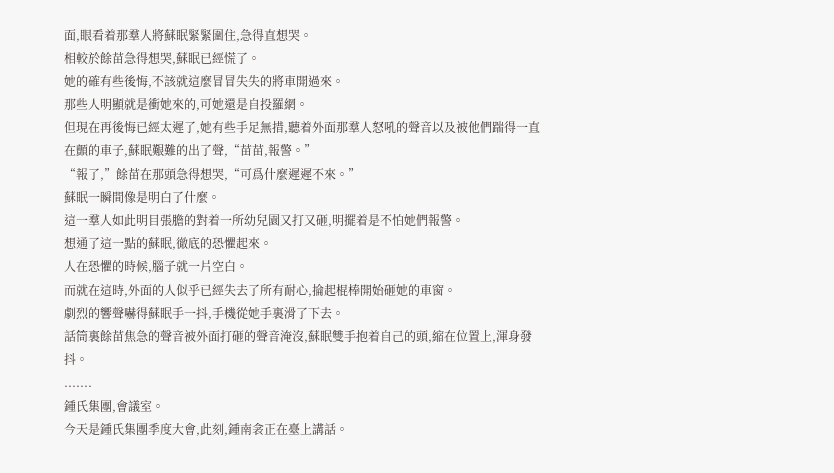面,眼看着那羣人將蘇眠緊緊圍住,急得直想哭。
相較於餘苗急得想哭,蘇眠已經慌了。
她的確有些後悔,不該就這麼冒冒失失的將車開過來。
那些人明顯就是衝她來的,可她還是自投羅網。
但現在再後悔已經太遲了,她有些手足無措,聽着外面那羣人怒吼的聲音以及被他們踹得一直在顫的車子,蘇眠艱難的出了聲,“苗苗,報警。”
“報了,”餘苗在那頭急得想哭,“可爲什麼遲遲不來。”
蘇眠一瞬間像是明白了什麼。
這一羣人如此明目張膽的對着一所幼兒園又打又砸,明擺着是不怕她們報警。
想通了這一點的蘇眠,徹底的恐懼起來。
人在恐懼的時候,腦子就一片空白。
而就在這時,外面的人似乎已經失去了所有耐心,掄起棍棒開始砸她的車窗。
劇烈的響聲嚇得蘇眠手一抖,手機從她手裏滑了下去。
話筒裏餘苗焦急的聲音被外面打砸的聲音淹沒,蘇眠雙手抱着自己的頭,縮在位置上,渾身發抖。
.......
鍾氏集團,會議室。
今天是鍾氏集團季度大會,此刻,鍾南衾正在臺上講話。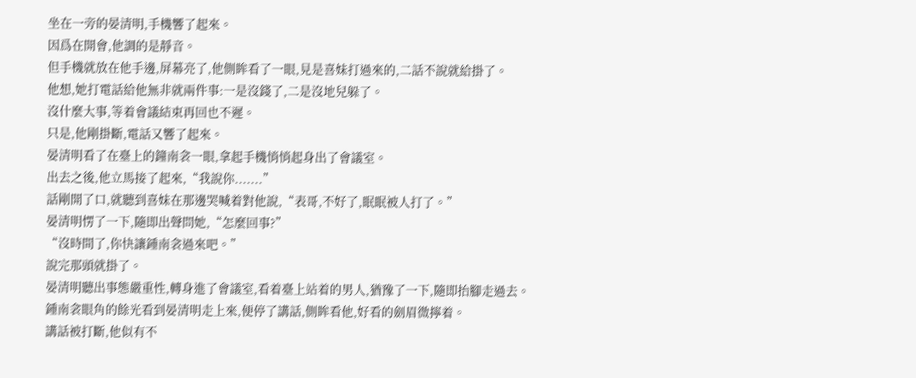坐在一旁的晏清明,手機響了起來。
因爲在開會,他調的是靜音。
但手機就放在他手邊,屏幕亮了,他側眸看了一眼,見是喜妹打過來的,二話不說就給掛了。
他想,她打電話給他無非就兩件事:一是沒錢了,二是沒地兒躲了。
沒什麼大事,等着會議結束再回也不遲。
只是,他剛掛斷,電話又響了起來。
晏清明看了在臺上的鐘南衾一眼,拿起手機悄悄起身出了會議室。
出去之後,他立馬接了起來,“我說你.......”
話剛開了口,就聽到喜妹在那邊哭喊着對他說,“表哥,不好了,眠眠被人打了。”
晏清明愣了一下,隨即出聲問她,“怎麼回事?”
“沒時間了,你快讓鍾南衾過來吧。”
說完那頭就掛了。
晏清明聽出事態嚴重性,轉身進了會議室,看着臺上站着的男人,猶豫了一下,隨即抬腳走過去。
鍾南衾眼角的餘光看到晏清明走上來,便停了講話,側眸看他,好看的劍眉微擰着。
講話被打斷,他似有不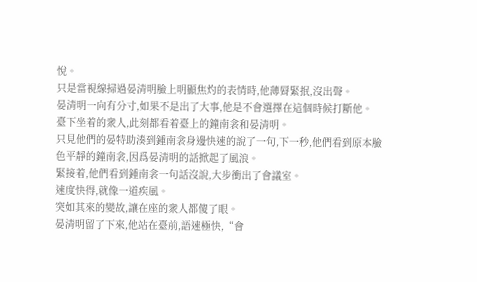悅。
只是當視線掃過晏清明臉上明顯焦灼的表情時,他薄脣緊抿,沒出聲。
晏清明一向有分寸,如果不是出了大事,他是不會選擇在這個時候打斷他。
臺下坐着的衆人,此刻都看着臺上的鐘南衾和晏清明。
只見他們的晏特助湊到鍾南衾身邊快速的說了一句,下一秒,他們看到原本臉色平靜的鐘南衾,因爲晏清明的話掀起了風浪。
緊接着,他們看到鍾南衾一句話沒說,大步衝出了會議室。
速度快得,就像一道疾風。
突如其來的變故,讓在座的衆人都傻了眼。
晏清明留了下來,他站在臺前,語速極快,“會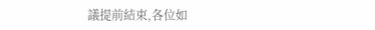議提前結束,各位如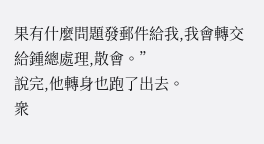果有什麼問題發郵件給我,我會轉交給鍾總處理,散會。”
說完,他轉身也跑了出去。
衆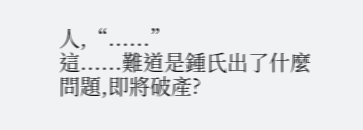人,“......”
這......難道是鍾氏出了什麼問題,即將破產?